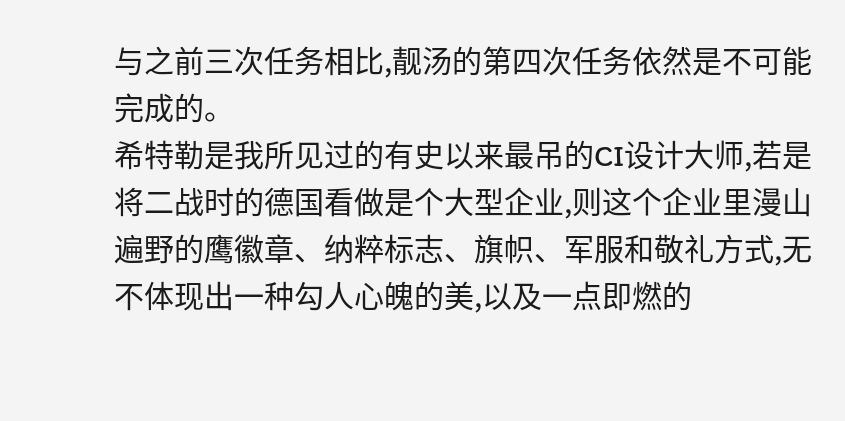与之前三次任务相比,靓汤的第四次任务依然是不可能完成的。
希特勒是我所见过的有史以来最吊的CI设计大师,若是将二战时的德国看做是个大型企业,则这个企业里漫山遍野的鹰徽章、纳粹标志、旗帜、军服和敬礼方式,无不体现出一种勾人心魄的美,以及一点即燃的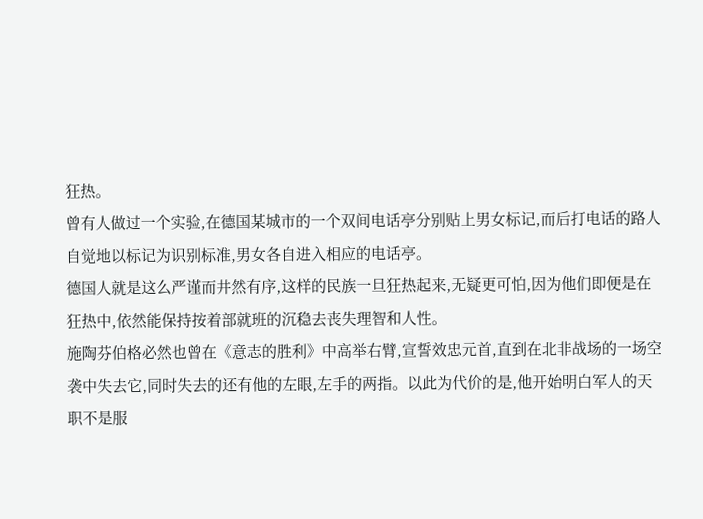狂热。
曾有人做过一个实验,在德国某城市的一个双间电话亭分别贴上男女标记,而后打电话的路人自觉地以标记为识别标准,男女各自进入相应的电话亭。
德国人就是这么严谨而井然有序,这样的民族一旦狂热起来,无疑更可怕,因为他们即便是在狂热中,依然能保持按着部就班的沉稳去丧失理智和人性。
施陶芬伯格必然也曾在《意志的胜利》中高举右臂,宣誓效忠元首,直到在北非战场的一场空袭中失去它,同时失去的还有他的左眼,左手的两指。以此为代价的是,他开始明白军人的天职不是服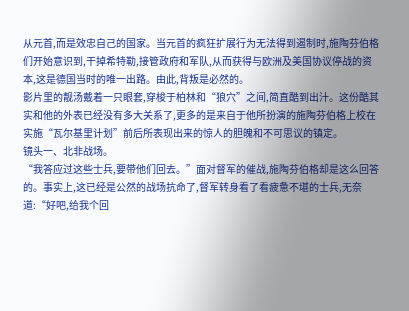从元首,而是效忠自己的国家。当元首的疯狂扩展行为无法得到遏制时,施陶芬伯格们开始意识到,干掉希特勒,接管政府和军队,从而获得与欧洲及美国协议停战的资本,这是德国当时的唯一出路。由此,背叛是必然的。
影片里的靓汤戴着一只眼套,穿梭于柏林和“狼穴”之间,简直酷到出汁。这份酷其实和他的外表已经没有多大关系了,更多的是来自于他所扮演的施陶芬伯格上校在实施“瓦尔基里计划”前后所表现出来的惊人的胆魄和不可思议的镇定。
镜头一、北非战场。
“我答应过这些士兵,要带他们回去。”面对督军的催战,施陶芬伯格却是这么回答的。事实上,这已经是公然的战场抗命了,督军转身看了看疲惫不堪的士兵,无奈道:“好吧,给我个回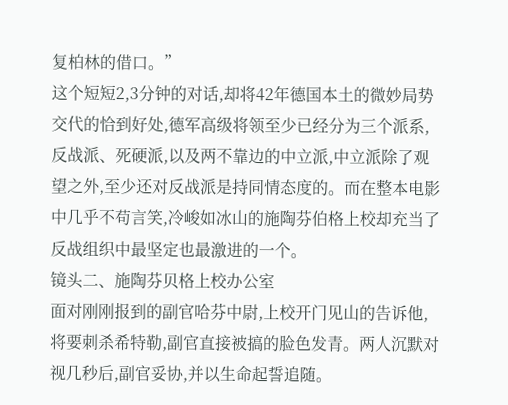复柏林的借口。”
这个短短2,3分钟的对话,却将42年德国本土的微妙局势交代的恰到好处,德军高级将领至少已经分为三个派系,反战派、死硬派,以及两不靠边的中立派,中立派除了观望之外,至少还对反战派是持同情态度的。而在整本电影中几乎不苟言笑,冷峻如冰山的施陶芬伯格上校却充当了反战组织中最坚定也最激进的一个。
镜头二、施陶芬贝格上校办公室
面对刚刚报到的副官哈芬中尉,上校开门见山的告诉他,将要刺杀希特勒,副官直接被搞的脸色发青。两人沉默对视几秒后,副官妥协,并以生命起誓追随。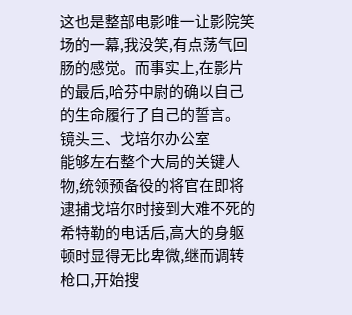这也是整部电影唯一让影院笑场的一幕,我没笑,有点荡气回肠的感觉。而事实上,在影片的最后,哈芬中尉的确以自己的生命履行了自己的誓言。
镜头三、戈培尔办公室
能够左右整个大局的关键人物,统领预备役的将官在即将逮捕戈培尔时接到大难不死的希特勒的电话后,高大的身躯顿时显得无比卑微,继而调转枪口,开始搜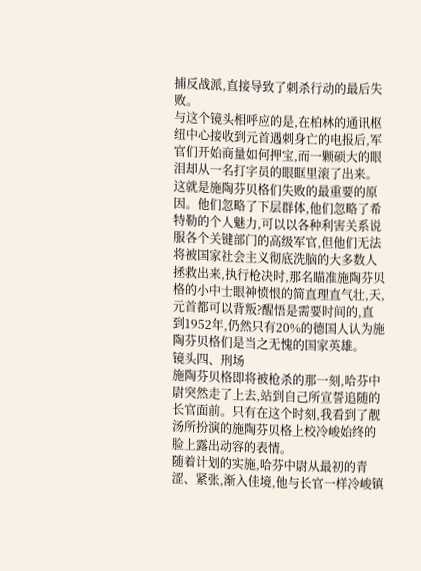捕反战派,直接导致了刺杀行动的最后失败。
与这个镜头相呼应的是,在柏林的通讯枢纽中心接收到元首遇刺身亡的电报后,军官们开始商量如何押宝,而一颗硕大的眼泪却从一名打字员的眼眶里滚了出来。
这就是施陶芬贝格们失败的最重要的原因。他们忽略了下层群体,他们忽略了希特勒的个人魅力,可以以各种利害关系说服各个关键部门的高级军官,但他们无法将被国家社会主义彻底洗脑的大多数人拯救出来,执行枪决时,那名瞄准施陶芬贝格的小中士眼神愤恨的简直理直气壮,天,元首都可以背叛?醒悟是需要时间的,直到1952年,仍然只有20%的德国人认为施陶芬贝格们是当之无愧的国家英雄。
镜头四、刑场
施陶芬贝格即将被枪杀的那一刻,哈芬中尉突然走了上去,站到自己所宣誓追随的长官面前。只有在这个时刻,我看到了靓汤所扮演的施陶芬贝格上校冷峻始终的脸上露出动容的表情。
随着计划的实施,哈芬中尉从最初的青涩、紧张,渐入佳境,他与长官一样冷峻镇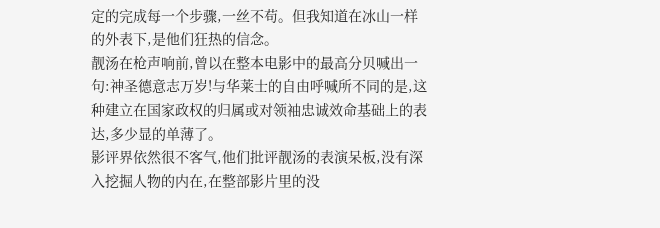定的完成每一个步骤,一丝不苟。但我知道在冰山一样的外表下,是他们狂热的信念。
靓汤在枪声响前,曾以在整本电影中的最高分贝喊出一句:神圣德意志万岁!与华莱士的自由呼喊所不同的是,这种建立在国家政权的归属或对领袖忠诚效命基础上的表达,多少显的单薄了。
影评界依然很不客气,他们批评靓汤的表演呆板,没有深入挖掘人物的内在,在整部影片里的没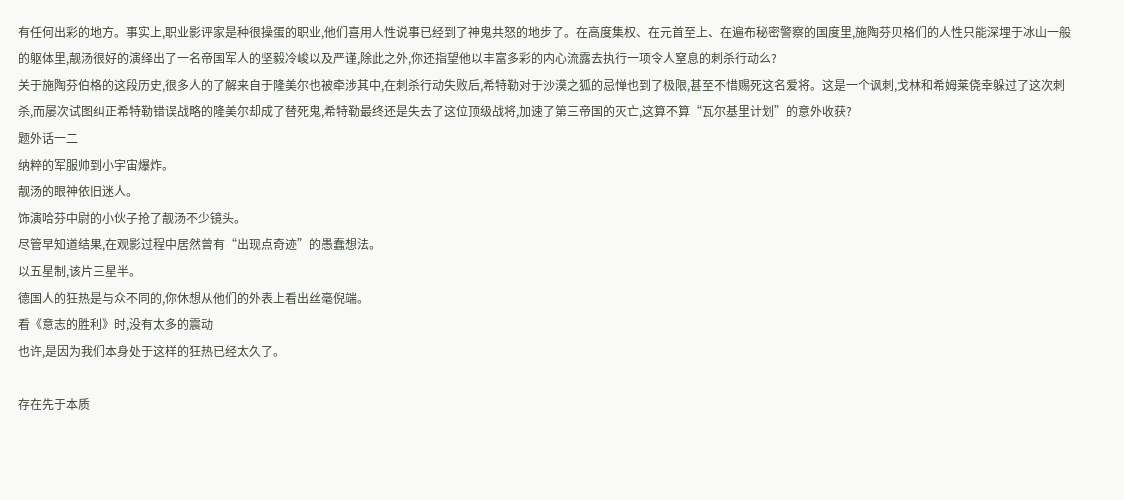有任何出彩的地方。事实上,职业影评家是种很操蛋的职业,他们喜用人性说事已经到了神鬼共怒的地步了。在高度集权、在元首至上、在遍布秘密警察的国度里,施陶芬贝格们的人性只能深埋于冰山一般的躯体里,靓汤很好的演绎出了一名帝国军人的坚毅冷峻以及严谨,除此之外,你还指望他以丰富多彩的内心流露去执行一项令人窒息的刺杀行动么?
关于施陶芬伯格的这段历史,很多人的了解来自于隆美尔也被牵涉其中,在刺杀行动失败后,希特勒对于沙漠之狐的忌惮也到了极限,甚至不惜赐死这名爱将。这是一个讽刺,戈林和希姆莱侥幸躲过了这次刺杀,而屡次试图纠正希特勒错误战略的隆美尔却成了替死鬼,希特勒最终还是失去了这位顶级战将,加速了第三帝国的灭亡,这算不算“瓦尔基里计划”的意外收获?
题外话一二
纳粹的军服帅到小宇宙爆炸。
靓汤的眼神依旧迷人。
饰演哈芬中尉的小伙子抢了靓汤不少镜头。
尽管早知道结果,在观影过程中居然曾有“出现点奇迹”的愚蠢想法。
以五星制,该片三星半。
德国人的狂热是与众不同的,你休想从他们的外表上看出丝毫倪端。
看《意志的胜利》时,没有太多的震动
也许,是因为我们本身处于这样的狂热已经太久了。

存在先于本质